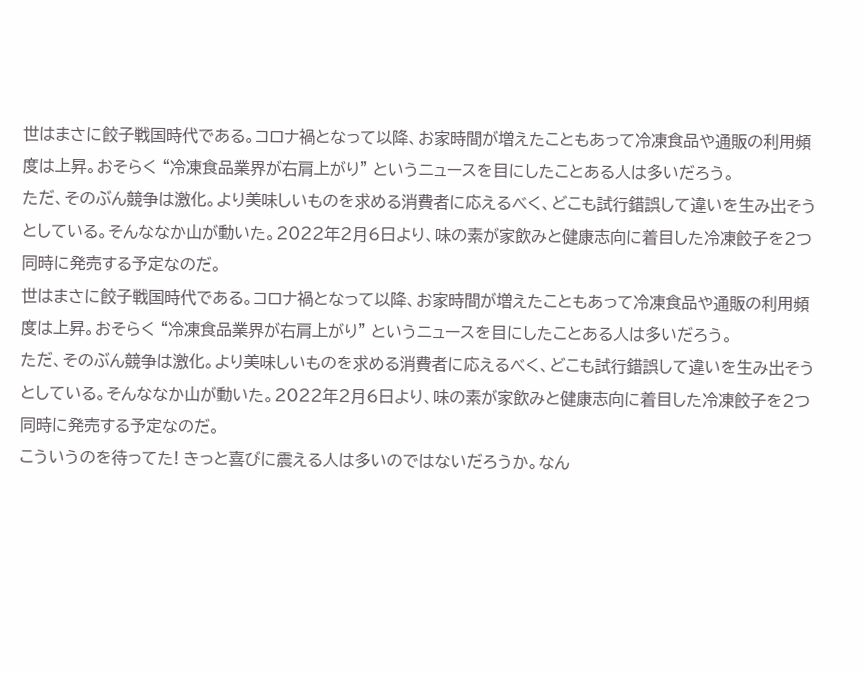世はまさに餃子戦国時代である。コロナ禍となって以降、お家時間が増えたこともあって冷凍食品や通販の利用頻度は上昇。おそらく “冷凍食品業界が右肩上がり” というニュースを目にしたことある人は多いだろう。
ただ、そのぶん競争は激化。より美味しいものを求める消費者に応えるべく、どこも試行錯誤して違いを生み出そうとしている。そんななか山が動いた。2022年2月6日より、味の素が家飲みと健康志向に着目した冷凍餃子を2つ同時に発売する予定なのだ。
世はまさに餃子戦国時代である。コロナ禍となって以降、お家時間が増えたこともあって冷凍食品や通販の利用頻度は上昇。おそらく “冷凍食品業界が右肩上がり” というニュースを目にしたことある人は多いだろう。
ただ、そのぶん競争は激化。より美味しいものを求める消費者に応えるべく、どこも試行錯誤して違いを生み出そうとしている。そんななか山が動いた。2022年2月6日より、味の素が家飲みと健康志向に着目した冷凍餃子を2つ同時に発売する予定なのだ。
こういうのを待ってた! きっと喜びに震える人は多いのではないだろうか。なん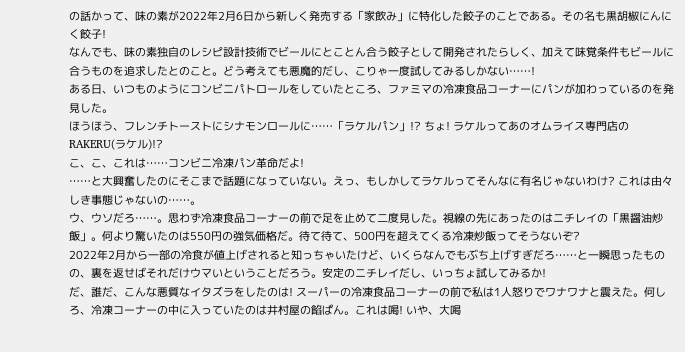の話かって、味の素が2022年2月6日から新しく発売する「家飲み」に特化した餃子のことである。その名も黒胡椒にんにく餃子!
なんでも、味の素独自のレシピ設計技術でビールにとことん合う餃子として開発されたらしく、加えて味覚条件もビールに合うものを追求したとのこと。どう考えても悪魔的だし、こりゃ一度試してみるしかない……!
ある日、いつものようにコンビニパトロールをしていたところ、ファミマの冷凍食品コーナーにパンが加わっているのを発見した。
ほうほう、フレンチトーストにシナモンロールに……「ラケルパン」!? ちょ! ラケルってあのオムライス専門店のRAKERU(ラケル)!?
こ、こ、これは……コンビニ冷凍パン革命だよ!
……と大興奮したのにそこまで話題になっていない。えっ、もしかしてラケルってそんなに有名じゃないわけ? これは由々しき事態じゃないの……。
ウ、ウソだろ……。思わず冷凍食品コーナーの前で足を止めて二度見した。視線の先にあったのはニチレイの「黒醤油炒飯」。何より驚いたのは550円の強気価格だ。待て待て、500円を超えてくる冷凍炒飯ってそうないぞ?
2022年2月から一部の冷食が値上げされると知っちゃいたけど、いくらなんでもぶち上げすぎだろ……と一瞬思ったものの、裏を返せばそれだけウマいということだろう。安定のニチレイだし、いっちょ試してみるか!
だ、誰だ、こんな悪質なイタズラをしたのは! スーパーの冷凍食品コーナーの前で私は1人怒りでワナワナと震えた。何しろ、冷凍コーナーの中に入っていたのは井村屋の餡ぱん。これは喝! いや、大喝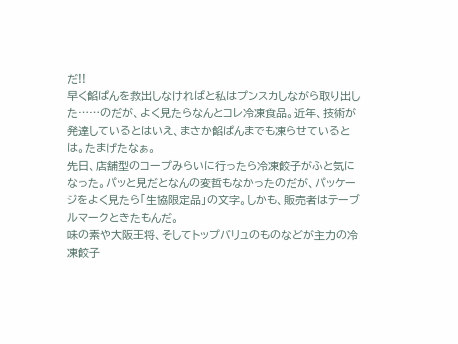だ!!
早く餡ぱんを救出しなければと私はプンスカしながら取り出した……のだが、よく見たらなんとコレ冷凍食品。近年、技術が発達しているとはいえ、まさか餡ぱんまでも凍らせているとは。たまげたなぁ。
先日、店舗型のコープみらいに行ったら冷凍餃子がふと気になった。パッと見だとなんの変哲もなかったのだが、パッケージをよく見たら「生協限定品」の文字。しかも、販売者はテーブルマークときたもんだ。
味の素や大阪王将、そしてトップバリュのものなどが主力の冷凍餃子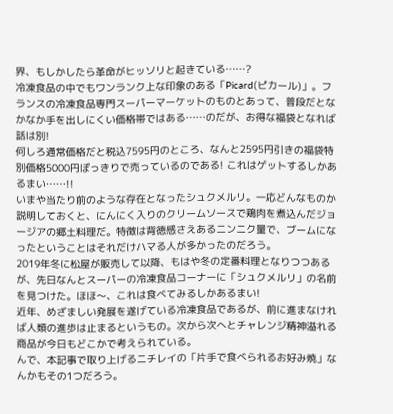界、もしかしたら革命がヒッソリと起きている……?
冷凍食品の中でもワンランク上な印象のある「Picard(ピカール)」。フランスの冷凍食品専門スーパーマーケットのものとあって、普段だとなかなか手を出しにくい価格帯ではある……のだが、お得な福袋となれば話は別!
何しろ通常価格だと税込7595円のところ、なんと2595円引きの福袋特別価格5000円ぽっきりで売っているのである! これはゲットするしかあるまい……!!
いまや当たり前のような存在となったシュクメルリ。一応どんなものか説明しておくと、にんにく入りのクリームソースで鶏肉を煮込んだジョージアの郷土料理だ。特徴は背徳感さえあるニンニク量で、ブームになったということはそれだけハマる人が多かったのだろう。
2019年冬に松屋が販売して以降、もはや冬の定番料理となりつつあるが、先日なんとスーパーの冷凍食品コーナーに「シュクメルリ」の名前を見つけた。ほほ〜、これは食べてみるしかあるまい!
近年、めざましい発展を遂げている冷凍食品であるが、前に進まなければ人類の進歩は止まるというもの。次から次へとチャレンジ精神溢れる商品が今日もどこかで考えられている。
んで、本記事で取り上げるニチレイの「片手で食べられるお好み焼」なんかもその1つだろう。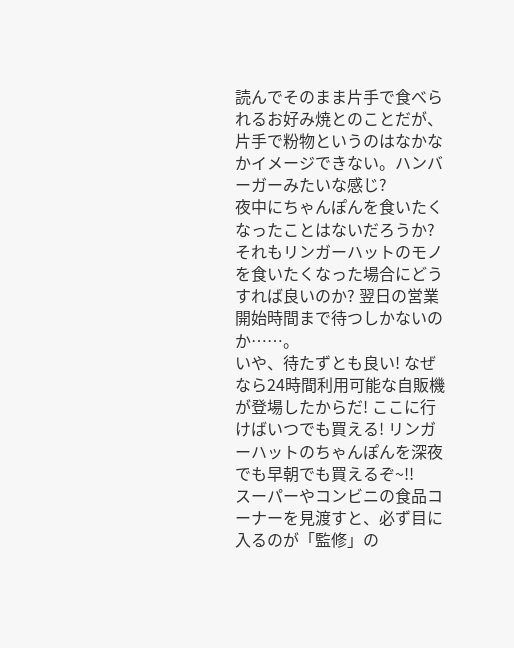読んでそのまま片手で食べられるお好み焼とのことだが、片手で粉物というのはなかなかイメージできない。ハンバーガーみたいな感じ?
夜中にちゃんぽんを食いたくなったことはないだろうか? それもリンガーハットのモノを食いたくなった場合にどうすれば良いのか? 翌日の営業開始時間まで待つしかないのか……。
いや、待たずとも良い! なぜなら24時間利用可能な自販機が登場したからだ! ここに行けばいつでも買える! リンガーハットのちゃんぽんを深夜でも早朝でも買えるぞ~!!
スーパーやコンビニの食品コーナーを見渡すと、必ず目に入るのが「監修」の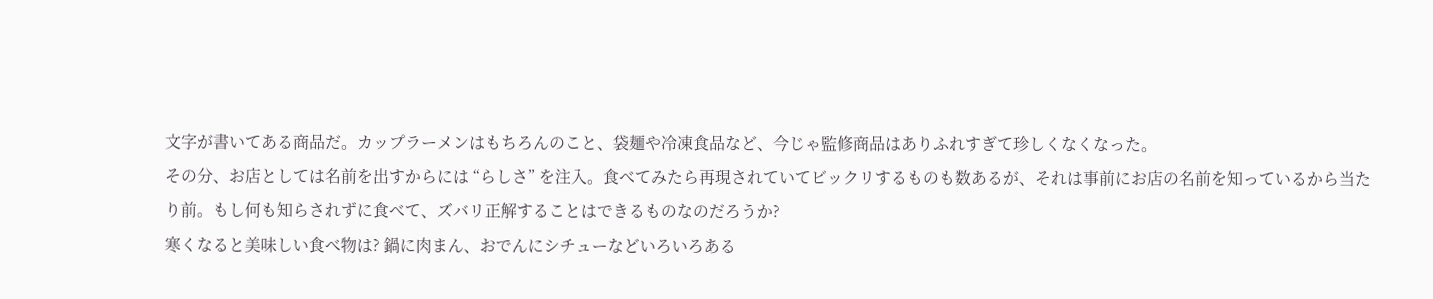文字が書いてある商品だ。カップラーメンはもちろんのこと、袋麺や冷凍食品など、今じゃ監修商品はありふれすぎて珍しくなくなった。
その分、お店としては名前を出すからには “らしさ” を注入。食べてみたら再現されていてビックリするものも数あるが、それは事前にお店の名前を知っているから当たり前。もし何も知らされずに食べて、ズバリ正解することはできるものなのだろうか?
寒くなると美味しい食べ物は? 鍋に肉まん、おでんにシチューなどいろいろある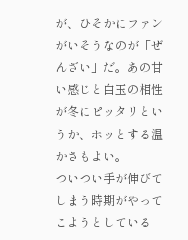が、ひそかにファンがいそうなのが「ぜんざい」だ。あの甘い感じと白玉の相性が冬にピッタリというか、ホッとする温かさもよい。
ついつい手が伸びてしまう時期がやってこようとしている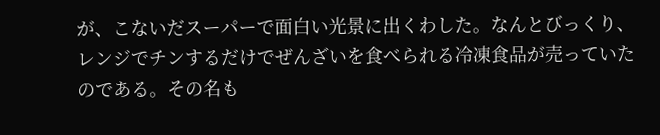が、こないだスーパーで面白い光景に出くわした。なんとびっくり、レンジでチンするだけでぜんざいを食べられる冷凍食品が売っていたのである。その名も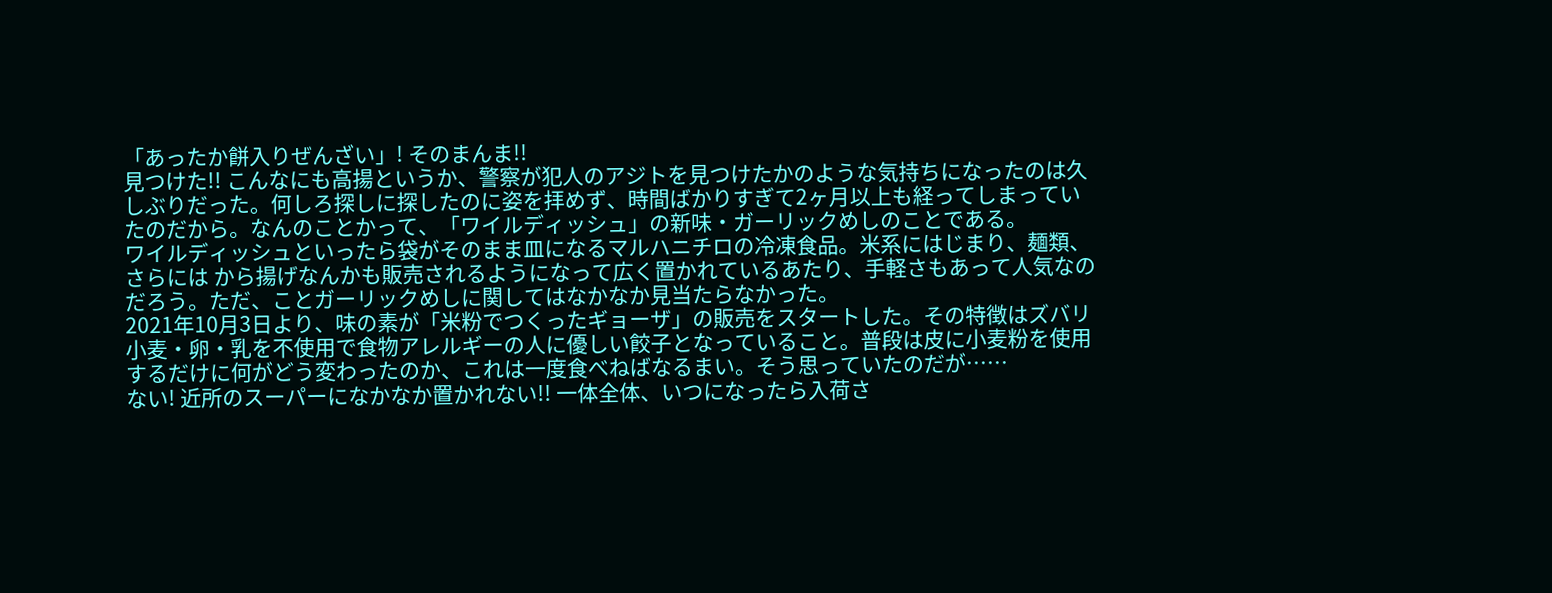「あったか餅入りぜんざい」! そのまんま!!
見つけた!! こんなにも高揚というか、警察が犯人のアジトを見つけたかのような気持ちになったのは久しぶりだった。何しろ探しに探したのに姿を拝めず、時間ばかりすぎて2ヶ月以上も経ってしまっていたのだから。なんのことかって、「ワイルディッシュ」の新味・ガーリックめしのことである。
ワイルディッシュといったら袋がそのまま皿になるマルハニチロの冷凍食品。米系にはじまり、麺類、さらには から揚げなんかも販売されるようになって広く置かれているあたり、手軽さもあって人気なのだろう。ただ、ことガーリックめしに関してはなかなか見当たらなかった。
2021年10月3日より、味の素が「米粉でつくったギョーザ」の販売をスタートした。その特徴はズバリ小麦・卵・乳を不使用で食物アレルギーの人に優しい餃子となっていること。普段は皮に小麦粉を使用するだけに何がどう変わったのか、これは一度食べねばなるまい。そう思っていたのだが……
ない! 近所のスーパーになかなか置かれない!! 一体全体、いつになったら入荷さ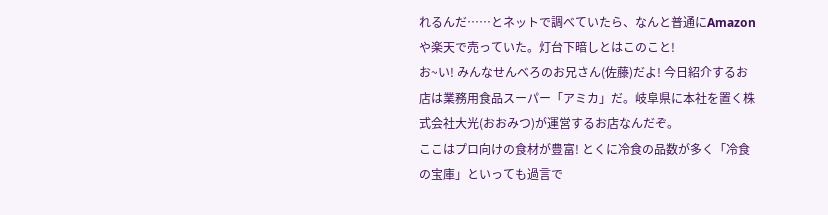れるんだ……とネットで調べていたら、なんと普通にAmazonや楽天で売っていた。灯台下暗しとはこのこと!
お~い! みんなせんべろのお兄さん(佐藤)だよ! 今日紹介するお店は業務用食品スーパー「アミカ」だ。岐阜県に本社を置く株式会社大光(おおみつ)が運営するお店なんだぞ。
ここはプロ向けの食材が豊富! とくに冷食の品数が多く「冷食の宝庫」といっても過言で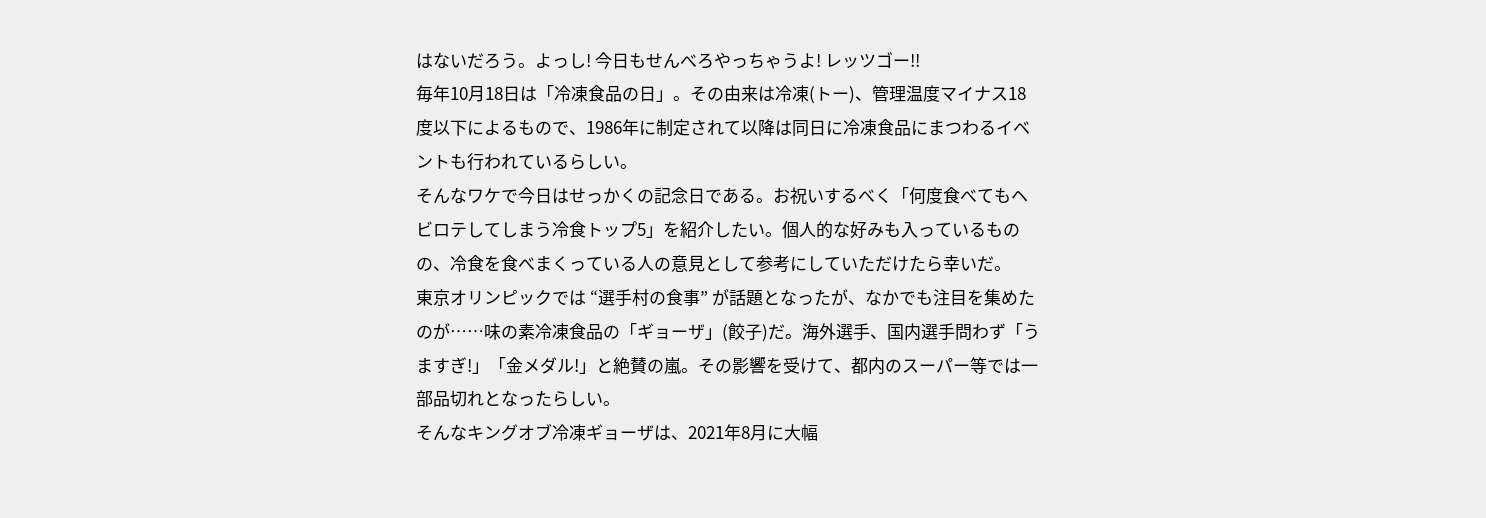はないだろう。よっし! 今日もせんべろやっちゃうよ! レッツゴー!!
毎年10月18日は「冷凍食品の日」。その由来は冷凍(トー)、管理温度マイナス18度以下によるもので、1986年に制定されて以降は同日に冷凍食品にまつわるイベントも行われているらしい。
そんなワケで今日はせっかくの記念日である。お祝いするべく「何度食べてもヘビロテしてしまう冷食トップ5」を紹介したい。個人的な好みも入っているものの、冷食を食べまくっている人の意見として参考にしていただけたら幸いだ。
東京オリンピックでは “選手村の食事” が話題となったが、なかでも注目を集めたのが……味の素冷凍食品の「ギョーザ」(餃子)だ。海外選手、国内選手問わず「うますぎ!」「金メダル!」と絶賛の嵐。その影響を受けて、都内のスーパー等では一部品切れとなったらしい。
そんなキングオブ冷凍ギョーザは、2021年8月に大幅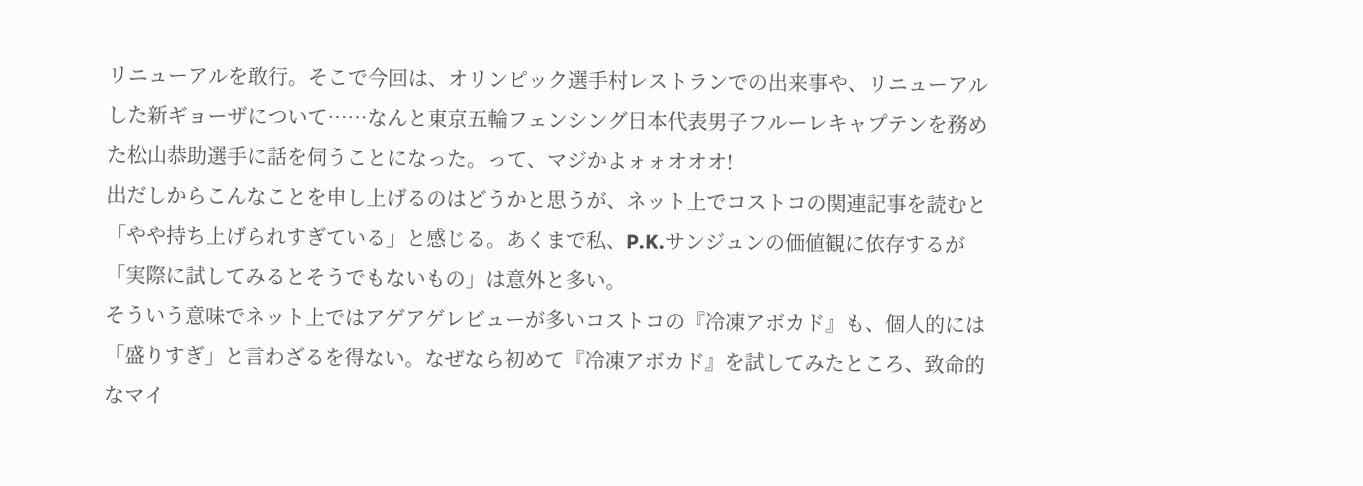リニューアルを敢行。そこで今回は、オリンピック選手村レストランでの出来事や、リニューアルした新ギョーザについて……なんと東京五輪フェンシング日本代表男子フルーレキャプテンを務めた松山恭助選手に話を伺うことになった。って、マジかよォォオオオ!
出だしからこんなことを申し上げるのはどうかと思うが、ネット上でコストコの関連記事を読むと「やや持ち上げられすぎている」と感じる。あくまで私、P.K.サンジュンの価値観に依存するが「実際に試してみるとそうでもないもの」は意外と多い。
そういう意味でネット上ではアゲアゲレビューが多いコストコの『冷凍アボカド』も、個人的には「盛りすぎ」と言わざるを得ない。なぜなら初めて『冷凍アボカド』を試してみたところ、致命的なマイ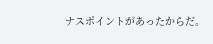ナスポイントがあったからだ。